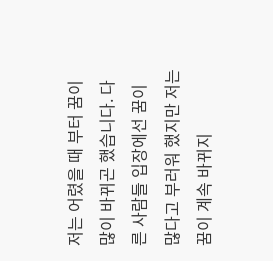저는 어렸을 때 부터 꿈이 많이 바뀌곤 했습니다. 다른 사람들 입장에선 꿈이 많다고 부러워 했지만 저는 꿈이 계속 바뀌지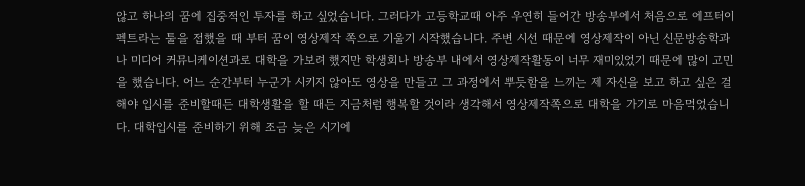않고 하나의 꿈에 집중적인 투자를 하고 싶었습니다. 그러다가 고등학교때 아주 우연히 들어간 방송부에서 처음으로 에프터이펙트라는 툴을 접했을 때 부터 꿈이 영상제작 쪽으로 기울기 시작했습니다. 주변 시선 때문에 영상제작이 아닌 신문방송학과나 미디어 커뮤니케이션과로 대학을 가보려 했지만 학생회나 방송부 내에서 영상제작활동이 너무 재미있었기 때문에 많이 고민을 했습니다. 어느 순간부터 누군가 시키지 않아도 영상을 만들고 그 과정에서 뿌듯함을 느끼는 제 자신을 보고 하고 싶은 걸 해야 입시를 준비할때든 대학생활을 할 때든 지금처럼 행복할 것이라 생각해서 영상제작쪽으로 대학을 가기로 마음먹었습니다. 대학입시를 준비하기 위해 조금 늦은 시기에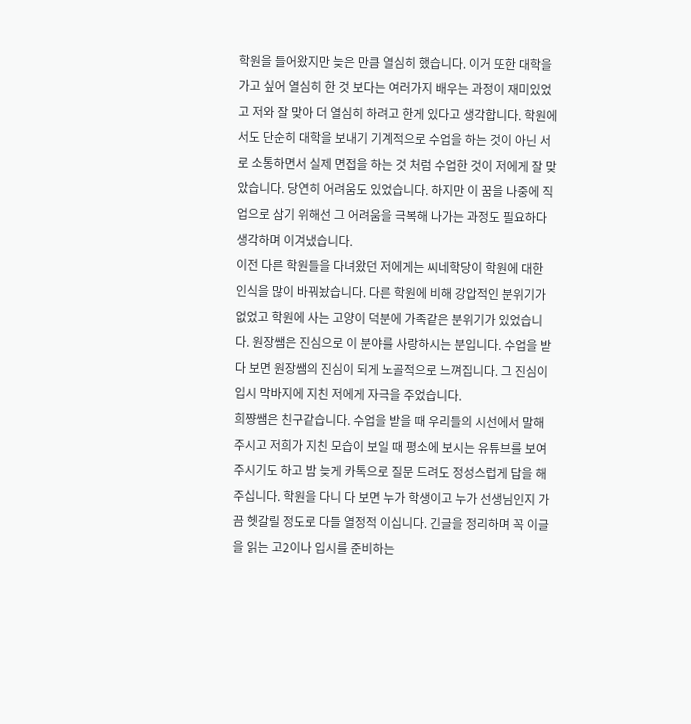학원을 들어왔지만 늦은 만큼 열심히 했습니다. 이거 또한 대학을 가고 싶어 열심히 한 것 보다는 여러가지 배우는 과정이 재미있었고 저와 잘 맞아 더 열심히 하려고 한게 있다고 생각합니다. 학원에서도 단순히 대학을 보내기 기계적으로 수업을 하는 것이 아닌 서로 소통하면서 실제 면접을 하는 것 처럼 수업한 것이 저에게 잘 맞았습니다. 당연히 어려움도 있었습니다. 하지만 이 꿈을 나중에 직업으로 삼기 위해선 그 어려움을 극복해 나가는 과정도 필요하다 생각하며 이겨냈습니다.
이전 다른 학원들을 다녀왔던 저에게는 씨네학당이 학원에 대한 인식을 많이 바꿔놨습니다. 다른 학원에 비해 강압적인 분위기가 없었고 학원에 사는 고양이 덕분에 가족같은 분위기가 있었습니다. 원장쌤은 진심으로 이 분야를 사랑하시는 분입니다. 수업을 받다 보면 원장쌤의 진심이 되게 노골적으로 느껴집니다. 그 진심이 입시 막바지에 지친 저에게 자극을 주었습니다.
희쨩쌤은 친구같습니다. 수업을 받을 때 우리들의 시선에서 말해주시고 저희가 지친 모습이 보일 때 평소에 보시는 유튜브를 보여주시기도 하고 밤 늦게 카톡으로 질문 드려도 정성스럽게 답을 해주십니다. 학원을 다니 다 보면 누가 학생이고 누가 선생님인지 가끔 헷갈릴 정도로 다들 열정적 이십니다. 긴글을 정리하며 꼭 이글을 읽는 고2이나 입시를 준비하는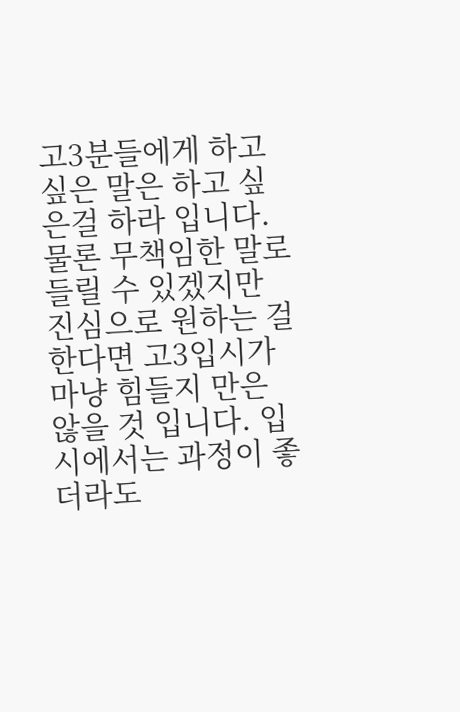고3분들에게 하고 싶은 말은 하고 싶은걸 하라 입니다. 물론 무책임한 말로 들릴 수 있겠지만 진심으로 원하는 걸 한다면 고3입시가 마냥 힘들지 만은 않을 것 입니다. 입시에서는 과정이 좋더라도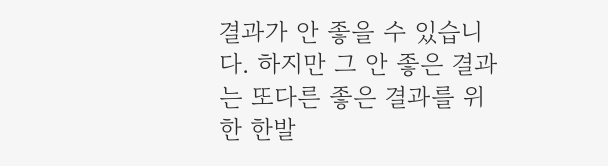결과가 안 좋을 수 있습니다. 하지만 그 안 좋은 결과는 또다른 좋은 결과를 위한 한발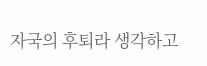자국의 후퇴라 생각하고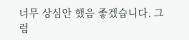너무 상심안 했음 좋겠습니다. 그럼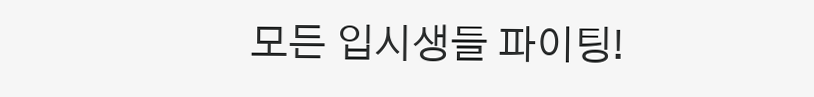모든 입시생들 파이팅!